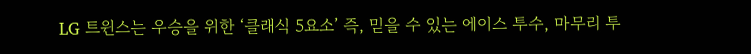LG 트윈스는 우승을 위한 ‘클래식 5요소’ 즉, 믿을 수 있는 에이스 투수, 마무리 투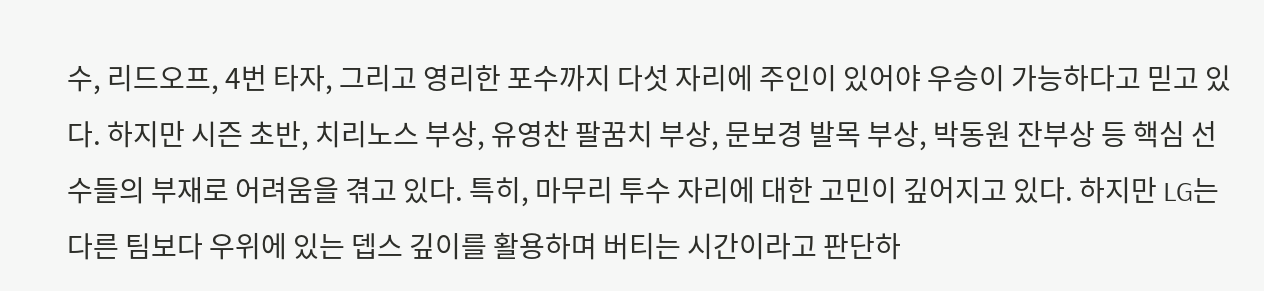수, 리드오프, 4번 타자, 그리고 영리한 포수까지 다섯 자리에 주인이 있어야 우승이 가능하다고 믿고 있다. 하지만 시즌 초반, 치리노스 부상, 유영찬 팔꿈치 부상, 문보경 발목 부상, 박동원 잔부상 등 핵심 선수들의 부재로 어려움을 겪고 있다. 특히, 마무리 투수 자리에 대한 고민이 깊어지고 있다. 하지만 LG는 다른 팀보다 우위에 있는 뎁스 깊이를 활용하며 버티는 시간이라고 판단하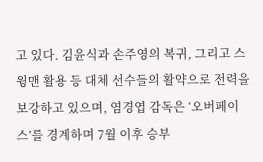고 있다. 김윤식과 손주영의 복귀, 그리고 스윙맨 활용 등 대체 선수들의 활약으로 전력을 보강하고 있으며, 염경엽 감독은 ‘오버페이스’를 경계하며 7월 이후 승부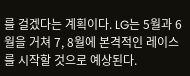를 걸겠다는 계획이다. LG는 5월과 6월을 거쳐 7, 8월에 본격적인 레이스를 시작할 것으로 예상된다.